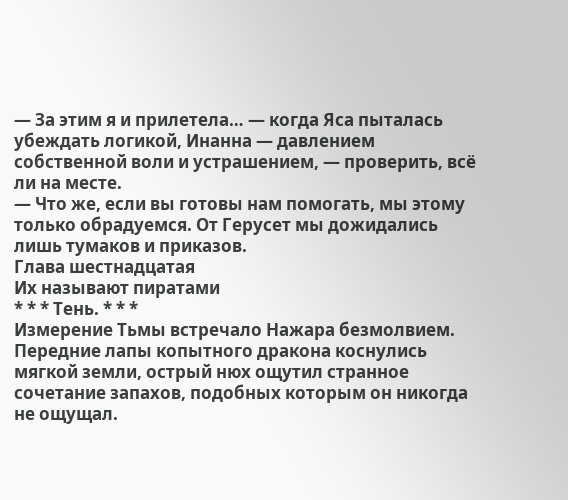— За этим я и прилетела… — когда Яса пыталась убеждать логикой, Инанна — давлением собственной воли и устрашением, — проверить, всё ли на месте.
— Что же, если вы готовы нам помогать, мы этому только обрадуемся. От Герусет мы дожидались лишь тумаков и приказов.
Глава шестнадцатая
Их называют пиратами
* * * Тень. * * *
Измерение Тьмы встречало Нажара безмолвием. Передние лапы копытного дракона коснулись мягкой земли, острый нюх ощутил странное сочетание запахов, подобных которым он никогда не ощущал.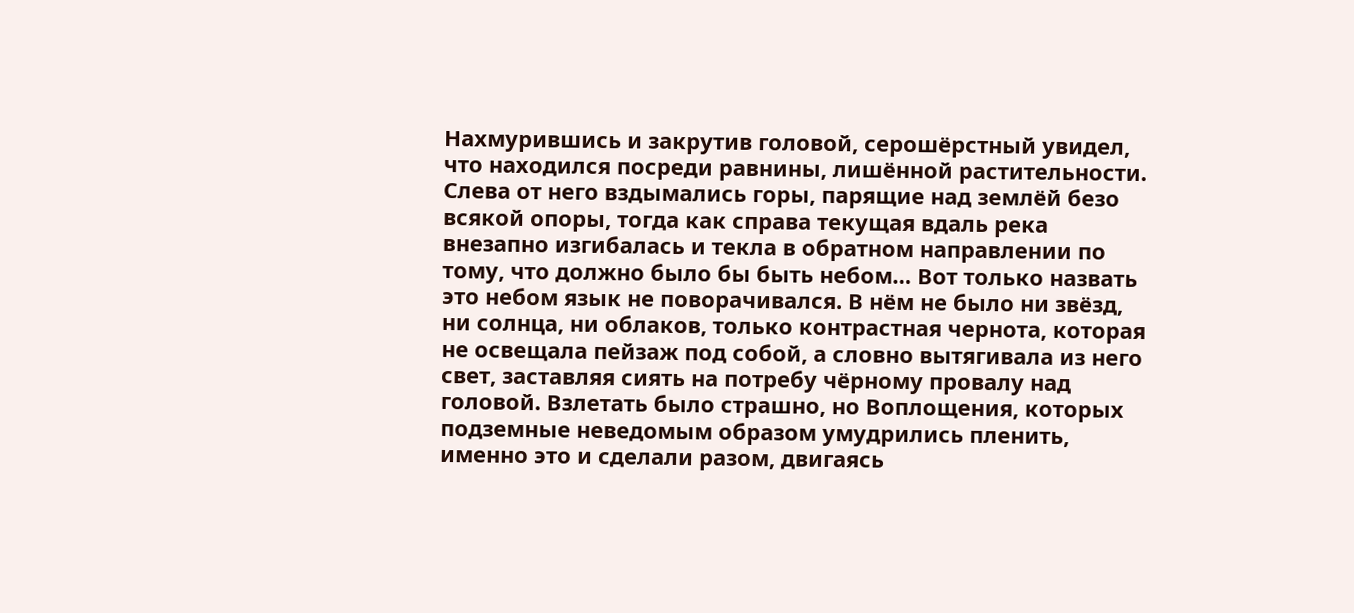Нахмурившись и закрутив головой, серошёрстный увидел, что находился посреди равнины, лишённой растительности. Слева от него вздымались горы, парящие над землёй безо всякой опоры, тогда как справа текущая вдаль река внезапно изгибалась и текла в обратном направлении по тому, что должно было бы быть небом… Вот только назвать это небом язык не поворачивался. В нём не было ни звёзд, ни солнца, ни облаков, только контрастная чернота, которая не освещала пейзаж под собой, а словно вытягивала из него свет, заставляя сиять на потребу чёрному провалу над головой. Взлетать было страшно, но Воплощения, которых подземные неведомым образом умудрились пленить, именно это и сделали разом, двигаясь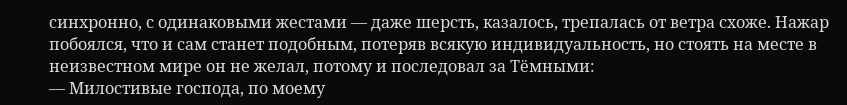синхронно, с одинаковыми жестами — даже шерсть, казалось, трепалась от ветра схоже. Нажар побоялся, что и сам станет подобным, потеряв всякую индивидуальность, но стоять на месте в неизвестном мире он не желал, потому и последовал за Тёмными:
— Милостивые господа, по моему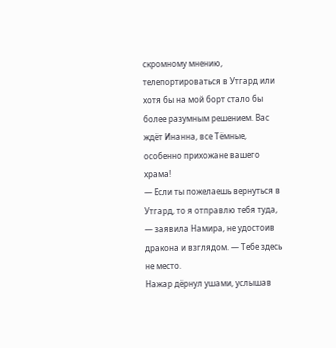скромному мнению, телепортироваться в Утгард или хотя бы на мой борт стало бы более разумным решением. Вас ждёт Инанна, все Тёмные, особенно прихожане вашего храма!
— Если ты пожелаешь вернуться в Утгард, то я отправлю тебя туда, — заявила Намира, не удостоив дракона и взглядом. — Тебе здесь не место.
Нажар дёрнул ушами, услышав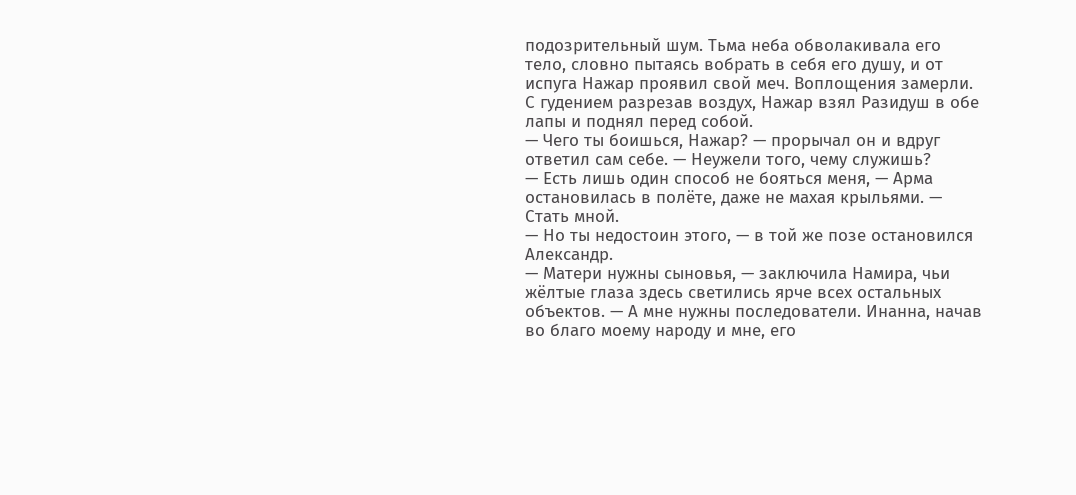подозрительный шум. Тьма неба обволакивала его тело, словно пытаясь вобрать в себя его душу, и от испуга Нажар проявил свой меч. Воплощения замерли. С гудением разрезав воздух, Нажар взял Разидуш в обе лапы и поднял перед собой.
— Чего ты боишься, Нажар? — прорычал он и вдруг ответил сам себе. — Неужели того, чему служишь?
— Есть лишь один способ не бояться меня, — Арма остановилась в полёте, даже не махая крыльями. — Стать мной.
— Но ты недостоин этого, — в той же позе остановился Александр.
— Матери нужны сыновья, — заключила Намира, чьи жёлтые глаза здесь светились ярче всех остальных объектов. — А мне нужны последователи. Инанна, начав во благо моему народу и мне, его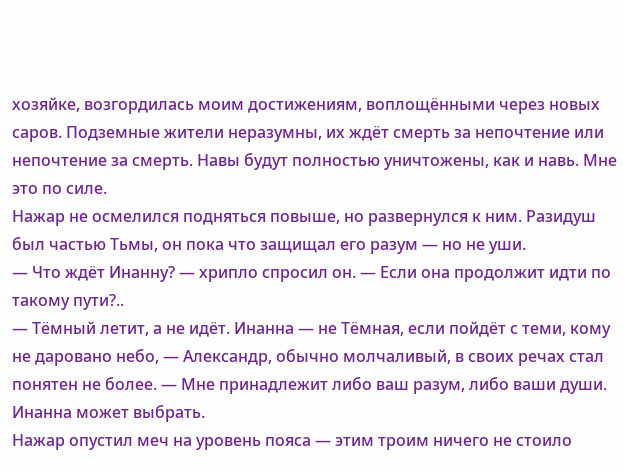хозяйке, возгордилась моим достижениям, воплощёнными через новых саров. Подземные жители неразумны, их ждёт смерть за непочтение или непочтение за смерть. Навы будут полностью уничтожены, как и навь. Мне это по силе.
Нажар не осмелился подняться повыше, но развернулся к ним. Разидуш был частью Тьмы, он пока что защищал его разум — но не уши.
— Что ждёт Инанну? — хрипло спросил он. — Если она продолжит идти по такому пути?..
— Тёмный летит, а не идёт. Инанна — не Тёмная, если пойдёт с теми, кому не даровано небо, — Александр, обычно молчаливый, в своих речах стал понятен не более. — Мне принадлежит либо ваш разум, либо ваши души. Инанна может выбрать.
Нажар опустил меч на уровень пояса — этим троим ничего не стоило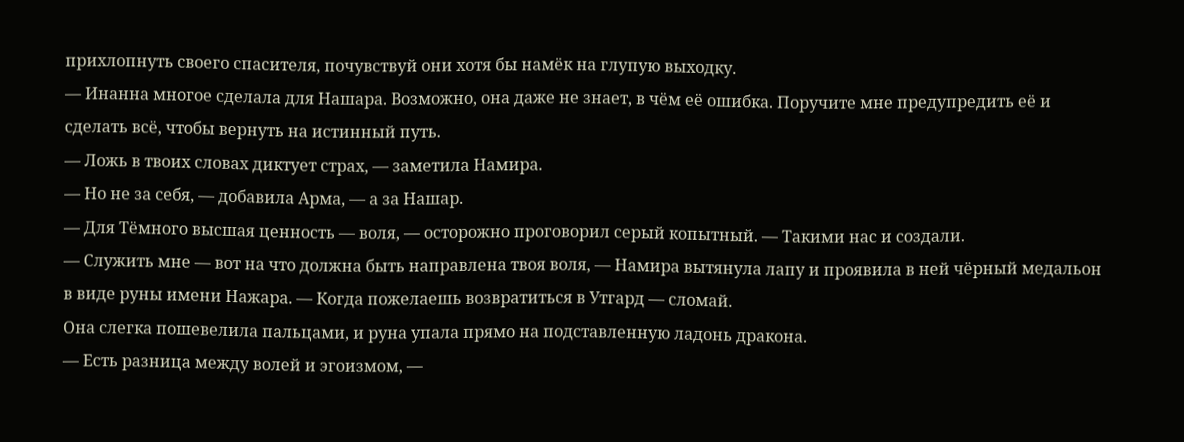прихлопнуть своего спасителя, почувствуй они хотя бы намёк на глупую выходку.
— Инанна многое сделала для Нашара. Возможно, она даже не знает, в чём её ошибка. Поручите мне предупредить её и сделать всё, чтобы вернуть на истинный путь.
— Ложь в твоих словах диктует страх, — заметила Намира.
— Но не за себя, — добавила Арма, — а за Нашар.
— Для Тёмного высшая ценность — воля, — осторожно проговорил серый копытный. — Такими нас и создали.
— Служить мне — вот на что должна быть направлена твоя воля, — Намира вытянула лапу и проявила в ней чёрный медальон в виде руны имени Нажара. — Когда пожелаешь возвратиться в Утгард — сломай.
Она слегка пошевелила пальцами, и руна упала прямо на подставленную ладонь дракона.
— Есть разница между волей и эгоизмом, —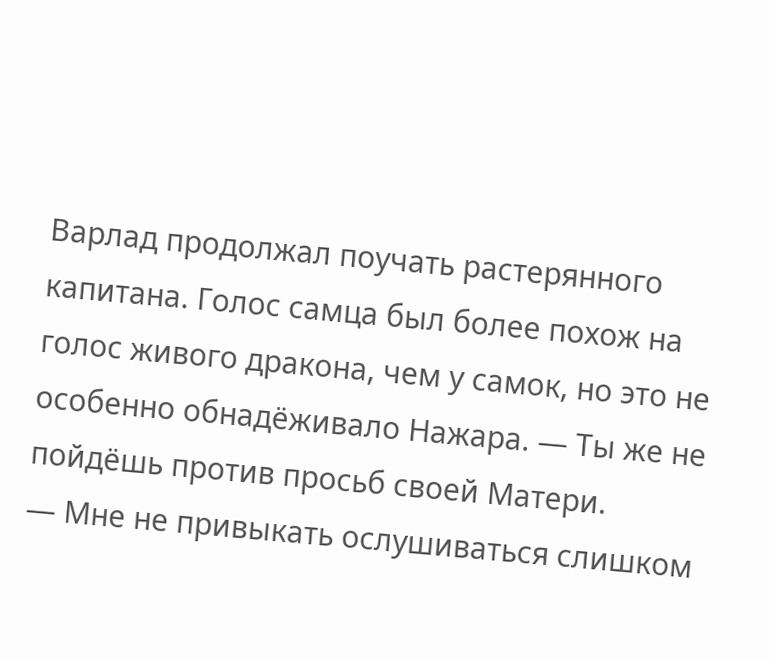Варлад продолжал поучать растерянного капитана. Голос самца был более похож на голос живого дракона, чем у самок, но это не особенно обнадёживало Нажара. — Ты же не пойдёшь против просьб своей Матери.
— Мне не привыкать ослушиваться слишком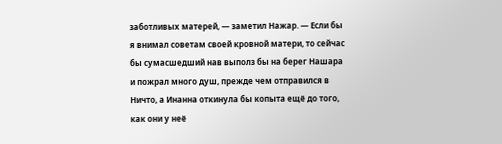заботливых матерей, — заметил Нажар. — Если бы я внимал советам своей кровной матери, то сейчас бы сумасшедший нав выполз бы на берег Нашара и пожрал много душ, прежде чем отправился в Ничто, а Инанна откинула бы копыта ещё до того, как они у неё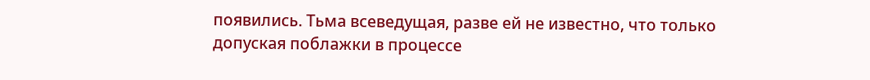появились. Тьма всеведущая, разве ей не известно, что только допуская поблажки в процессе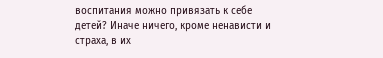воспитания можно привязать к себе детей? Иначе ничего, кроме ненависти и страха, в их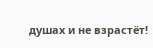душах и не взрастёт!